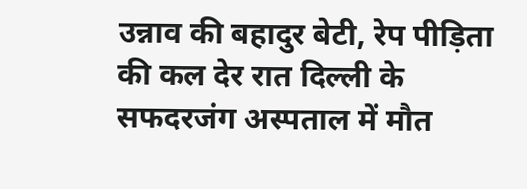उन्नाव की बहादुर बेटी, रेप पीड़िता की कल देर रात दिल्ली के सफदरजंग अस्पताल में मौत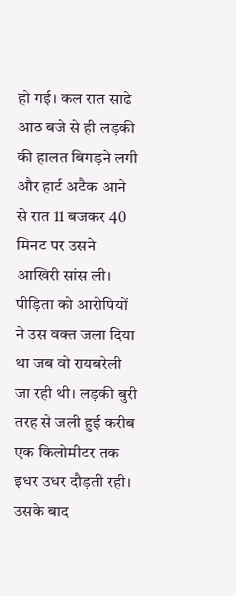हो गई। कल रात साढे आठ बजे से ही लड़की की हालत बिगड़ने लगी और हार्ट अटैक आने से रात 11 बजकर 40 मिनट पर उसने आखिरी सांस ली। पीड़िता को आरोपियों ने उस वक्त जला दिया था जब वो रायबरेली जा रही थी। लड़की बुरी तरह से जली हुई करीब एक किलोमीटर तक इधर उधर दौड़ती रही। उसके बाद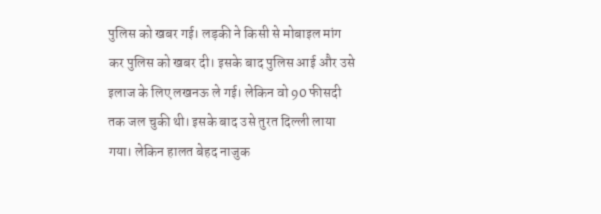पुलिस को खबर गई। लड़की ने किसी से मोबाइल मांग कर पुलिस को खबर दी। इसके बाद पुलिस आई और उसे इलाज के लिए लखनऊ ले गई। लेकिन वो 90 फीसदी तक जल चुकी थी। इसके बाद उसे तुरत दिल्ली लाया गया। लेकिन हालत बेहद नाजुक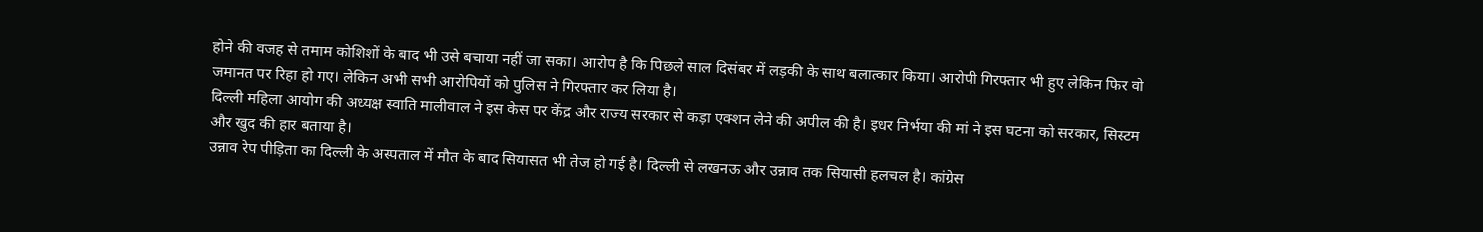होने की वजह से तमाम कोशिशों के बाद भी उसे बचाया नहीं जा सका। आरोप है कि पिछले साल दिसंबर में लड़की के साथ बलात्कार किया। आरोपी गिरफ्तार भी हुए लेकिन फिर वो जमानत पर रिहा हो गए। लेकिन अभी सभी आरोपियों को पुलिस ने गिरफ्तार कर लिया है।
दिल्ली महिला आयोग की अध्यक्ष स्वाति मालीवाल ने इस केस पर केंद्र और राज्य सरकार से कड़ा एक्शन लेने की अपील की है। इधर निर्भया की मां ने इस घटना को सरकार, सिस्टम और खुद की हार बताया है।
उन्नाव रेप पीड़िता का दिल्ली के अस्पताल में मौत के बाद सियासत भी तेज हो गई है। दिल्ली से लखनऊ और उन्नाव तक सियासी हलचल है। कांग्रेस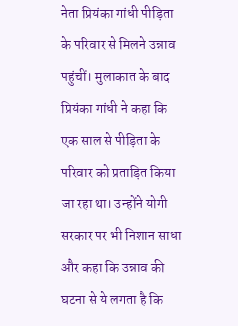नेता प्रियंका गांधी पीड़िता के परिवार से मिलने उन्नाव पहुंचीं। मुलाकात के बाद प्रियंका गांधी ने कहा कि एक साल से पीड़िता के परिवार को प्रताड़ित किया जा रहा था। उन्होंने योगी सरकार पर भी निशान साधा और कहा कि उन्नाव की घटना से ये लगता है कि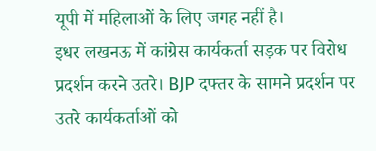यूपी में महिलाओं के लिए जगह नहीं है।
इधर लखनऊ में कांग्रेस कार्यकर्ता सड़क पर विरोध प्रदर्शन करने उतरे। BJP दफ्तर के सामने प्रदर्शन पर उतरे कार्यकर्ताओं को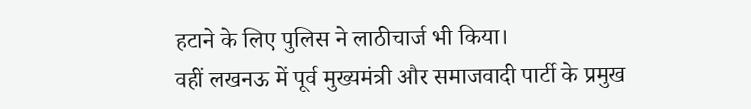हटाने के लिए पुलिस ने लाठीचार्ज भी किया।
वहीं लखनऊ में पूर्व मुख्यमंत्री और समाजवादी पार्टी के प्रमुख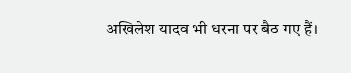अखिलेश यादव भी धरना पर बैठ गए हैं।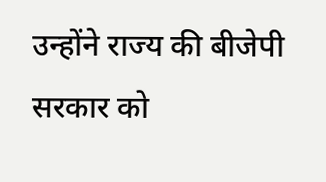उन्होंने राज्य की बीजेपी सरकार को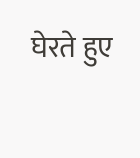घेरते हुए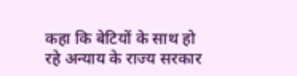कहा कि बेटियों के साथ हो रहे अन्याय के राज्य सरकार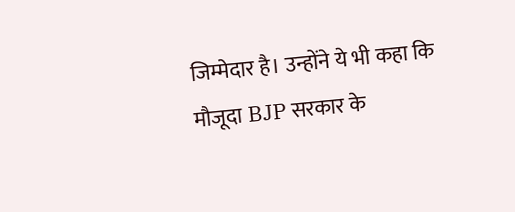जिम्मेदार है। उन्होंने ये भी कहा कि मौजूदा BJP सरकार के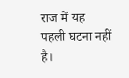राज में यह पहली घटना नहीं है।